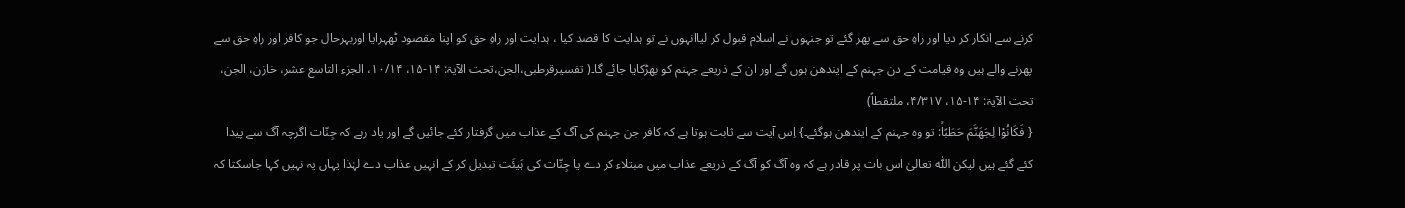کرنے سے انکار کر دیا اور راہِ حق سے پھر گئے تو جنہوں نے اسلام قبول کر لیاانہوں نے تو ہدایت کا قصد کیا ، ہدایت اور راہِ حق کو اپنا مقصود ٹھہرایا اوربہرحال جو کافر اور راہِ حق سے پھرنے والے ہیں وہ قیامت کے دن جہنم کے ایندھن ہوں گے اور ان کے ذریعے جہنم کو بھڑکایا جائے گا۔( تفسیرقرطبی،الجن،تحت الآیۃ: ۱۴-۱۵، ۱۰/۱۴، الجزء التاسع عشر، خازن، الجن، تحت الآیۃ: ۱۴-۱۵، ۴/۳۱۷، ملتقطاً)
{ فَكَانُوْا لِجَهَنَّمَ حَطَبًاۙ: تو وہ جہنم کے ایندھن ہوگئے۔} اِس آیت سے ثابت ہوتا ہے کہ کافر جن جہنم کی آگ کے عذاب میں گرفتار کئے جائیں گے اور یاد رہے کہ جِنّات اگرچہ آگ سے پیدا کئے گئے ہیں لیکن اللّٰہ تعالیٰ اس بات پر قادر ہے کہ وہ آگ کو آگ کے ذریعے عذاب میں مبتلاء کر دے یا جِنّات کی ہَیئَت تبدیل کر کے انہیں عذاب دے لہٰذا یہاں یہ نہیں کہا جاسکتا کہ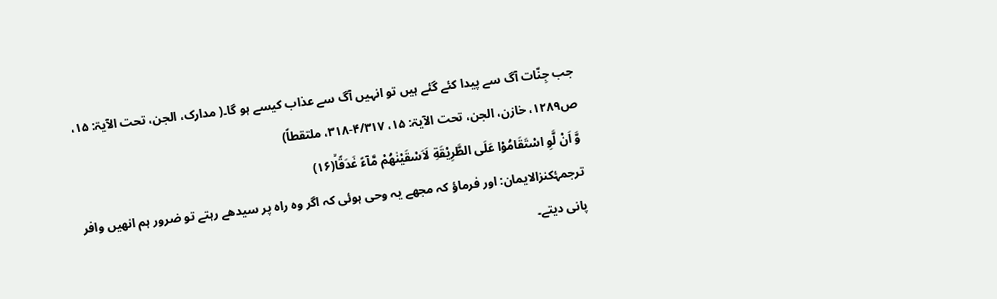جب جِنّات آگ سے پیدا کئے گئے ہیں تو انہیں آگ سے عذاب کیسے ہو گا۔( مدارک، الجن، تحت الآیۃ: ۱۵، ص۱۲۸۹، خازن، الجن، تحت الآیۃ: ۱۵، ۴/۳۱۷-۳۱۸، ملتقطاً)
وَّ اَنْ لَّوِ اسْتَقَامُوْا عَلَى الطَّرِیْقَةِ لَاَسْقَیْنٰهُمْ مَّآءً غَدَقًاۙ(۱۶)
ترجمۂکنزالایمان: اور فرماؤ کہ مجھے یہ وحی ہوئی کہ اگر وہ راہ پر سیدھے رہتے تو ضرور ہم انھیں وافر پانی دیتے۔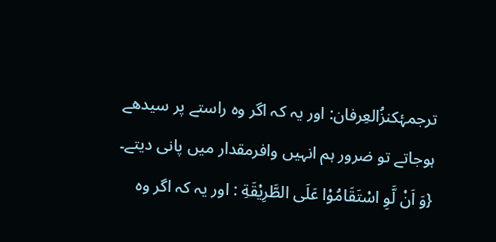ترجمۂکنزُالعِرفان: اور یہ کہ اگر وہ راستے پر سیدھے ہوجاتے تو ضرور ہم انہیں وافرمقدار میں پانی دیتے۔
{وَ اَنْ لَّوِ اسْتَقَامُوْا عَلَى الطَّرِیْقَةِ : اور یہ کہ اگر وہ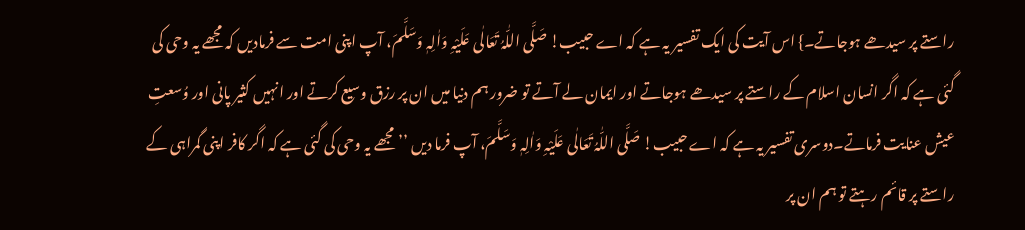راستے پر سیدھے ہوجاتے۔} اس آیت کی ایک تفسیر یہ ہے کہ اے حبیب! صَلَّی اللّٰہُ تَعَالٰی عَلَیْہِ وَاٰلِہٖ وَسَلَّمَ، آپ اپنی امت سے فرمادیں کہ مجھے یہ وحی کی گئی ہے کہ اگر انسان اسلام کے راستے پر سیدھے ہوجاتے اور ایمان لے آتے تو ضرور ہم دنیا میں ان پر رزق وسیع کرتے اور انہیں کثیر پانی اور وُسعتِ عیش عنایت فرماتے۔دوسری تفسیر یہ ہے کہ اے حبیب! صَلَّی اللّٰہُ تَعَالٰی عَلَیْہِ وَاٰلِہٖ وَسَلَّمَ، آپ فرما دیں ’’ مجھے یہ وحی کی گئی ہے کہ اگر کافر اپنی گمراہی کے راستے پر قائم رہتے تو ہم ان پر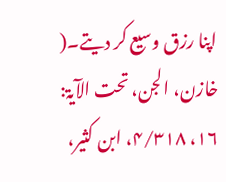اپنا رزق وسیع کر دیتے۔( خازن، الجن، تحت الآیۃ: ۱۶، ۴/۳۱۸، ابن کثیر،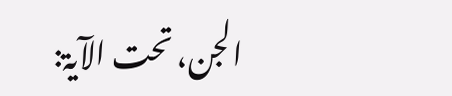الجن، تحت الآیۃ: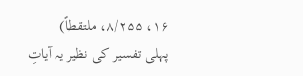۱۶، ۸/۲۵۵، ملتقطاً)
پہلی تفسیر کی نظیر یہ آیاتِ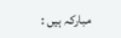مبارکہ ہیں :